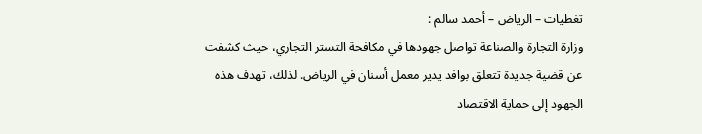تغطيات – الرياض – أحمد سالم :
وزارة التجارة والصناعة تواصل جهودها في مكافحة التستر التجاري، حيث كشفت عن قضية جديدة تتعلق بوافد يدير معمل أسنان في الرياض. لذلك، تهدف هذه الجهود إلى حماية الاقتصاد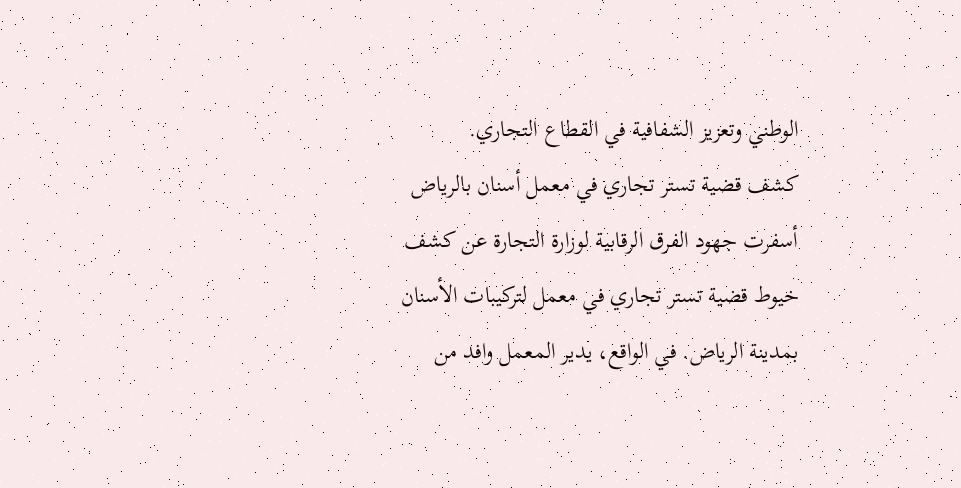الوطني وتعزيز الشفافية في القطاع التجاري.
كشف قضية تستر تجاري في معمل أسنان بالرياض
أسفرت جهود الفرق الرقابية لوزارة التجارة عن كشف خيوط قضية تستر تجاري في معمل لتركيبات الأسنان بمدينة الرياض. في الواقع، يدير المعمل وافد من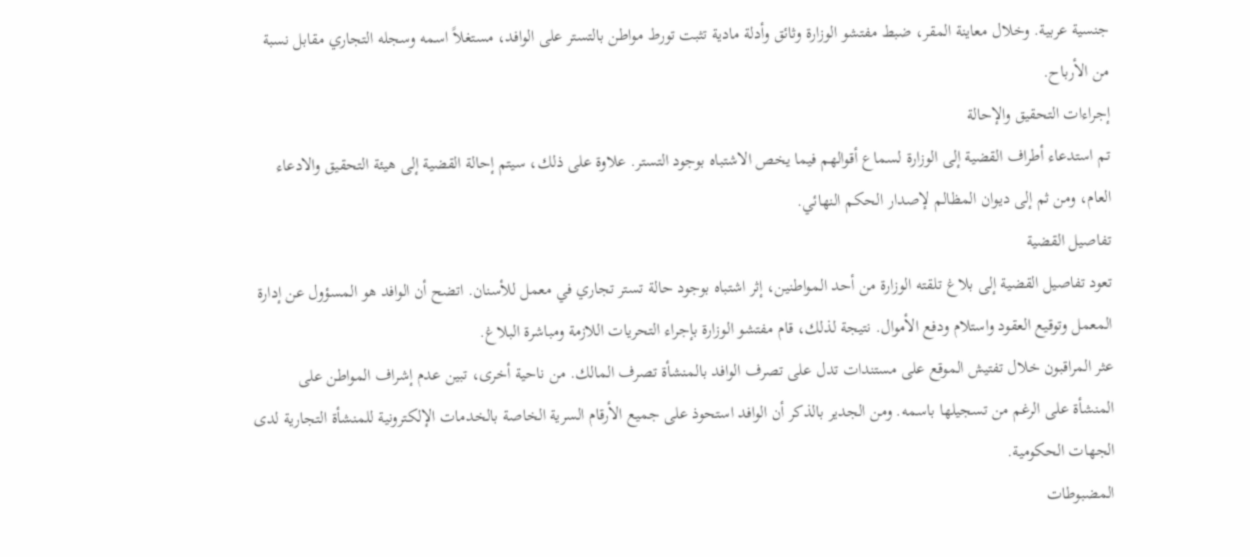جنسية عربية. وخلال معاينة المقر، ضبط مفتشو الوزارة وثائق وأدلة مادية تثبت تورط مواطن بالتستر على الوافد، مستغلاً اسمه وسجله التجاري مقابل نسبة من الأرباح.
إجراءات التحقيق والإحالة
تم استدعاء أطراف القضية إلى الوزارة لسماع أقوالهم فيما يخص الاشتباه بوجود التستر. علاوة على ذلك، سيتم إحالة القضية إلى هيئة التحقيق والادعاء العام، ومن ثم إلى ديوان المظالم لإصدار الحكم النهائي.
تفاصيل القضية
تعود تفاصيل القضية إلى بلاغ تلقته الوزارة من أحد المواطنين، إثر اشتباه بوجود حالة تستر تجاري في معمل للأسنان. اتضح أن الوافد هو المسؤول عن إدارة المعمل وتوقيع العقود واستلام ودفع الأموال. نتيجة لذلك، قام مفتشو الوزارة بإجراء التحريات اللازمة ومباشرة البلاغ.
عثر المراقبون خلال تفتيش الموقع على مستندات تدل على تصرف الوافد بالمنشأة تصرف المالك. من ناحية أخرى، تبين عدم إشراف المواطن على المنشأة على الرغم من تسجيلها باسمه. ومن الجدير بالذكر أن الوافد استحوذ على جميع الأرقام السرية الخاصة بالخدمات الإلكترونية للمنشأة التجارية لدى الجهات الحكومية.
المضبوطات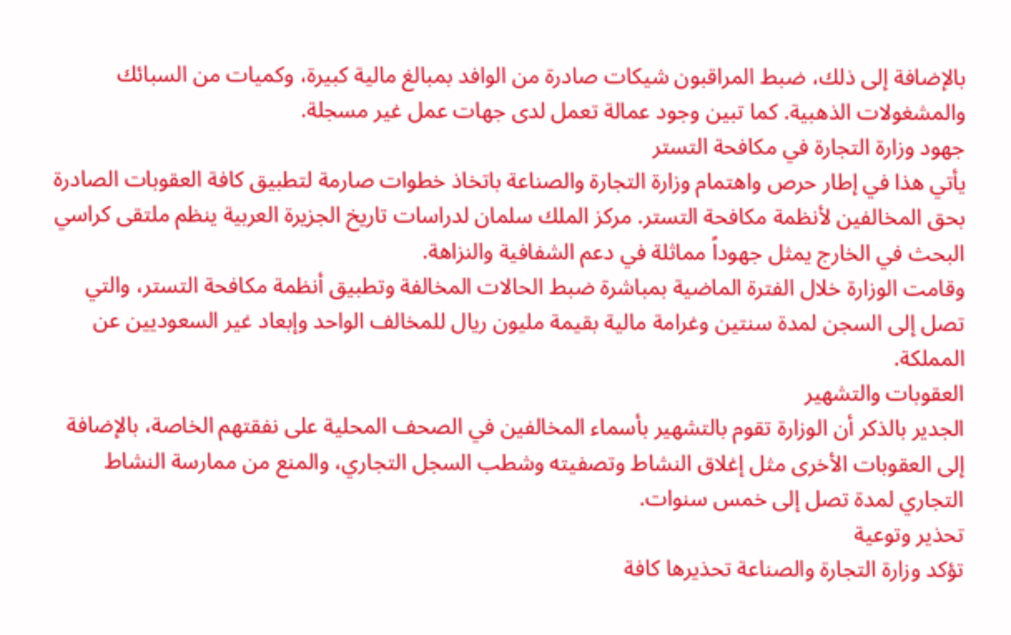بالإضافة إلى ذلك، ضبط المراقبون شيكات صادرة من الوافد بمبالغ مالية كبيرة، وكميات من السبائك والمشغولات الذهبية. كما تبين وجود عمالة تعمل لدى جهات عمل غير مسجلة.
جهود وزارة التجارة في مكافحة التستر
يأتي هذا في إطار حرص واهتمام وزارة التجارة والصناعة باتخاذ خطوات صارمة لتطبيق كافة العقوبات الصادرة بحق المخالفين لأنظمة مكافحة التستر. مركز الملك سلمان لدراسات تاريخ الجزيرة العربية ينظم ملتقى كراسي البحث في الخارج يمثل جهوداً مماثلة في دعم الشفافية والنزاهة.
وقامت الوزارة خلال الفترة الماضية بمباشرة ضبط الحالات المخالفة وتطبيق أنظمة مكافحة التستر، والتي تصل إلى السجن لمدة سنتين وغرامة مالية بقيمة مليون ريال للمخالف الواحد وإبعاد غير السعوديين عن المملكة.
العقوبات والتشهير
الجدير بالذكر أن الوزارة تقوم بالتشهير بأسماء المخالفين في الصحف المحلية على نفقتهم الخاصة، بالإضافة إلى العقوبات الأخرى مثل إغلاق النشاط وتصفيته وشطب السجل التجاري، والمنع من ممارسة النشاط التجاري لمدة تصل إلى خمس سنوات.
تحذير وتوعية
تؤكد وزارة التجارة والصناعة تحذيرها كافة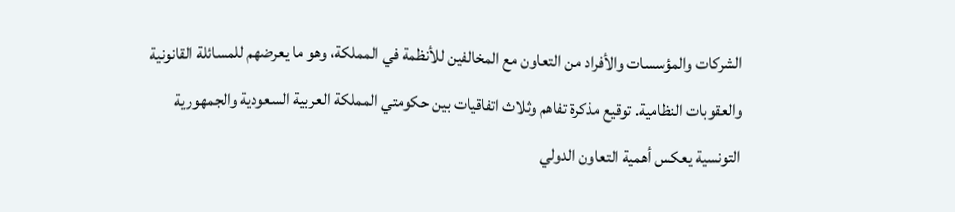الشركات والمؤسسات والأفراد من التعاون مع المخالفين للأنظمة في المملكة، وهو ما يعرضهم للمسائلة القانونية والعقوبات النظامية. توقيع مذكرة تفاهم وثلاث اتفاقيات بين حكومتي المملكة العربية السعودية والجمهورية التونسية يعكس أهمية التعاون الدولي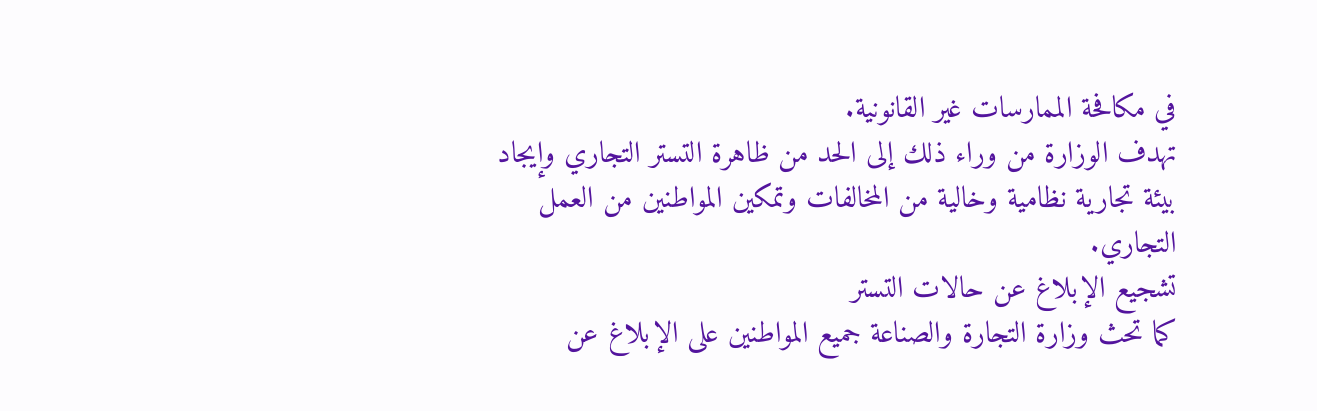في مكافحة الممارسات غير القانونية.
تهدف الوزارة من وراء ذلك إلى الحد من ظاهرة التستر التجاري وإيجاد بيئة تجارية نظامية وخالية من المخالفات وتمكين المواطنين من العمل التجاري.
تشجيع الإبلاغ عن حالات التستر
كما تحث وزارة التجارة والصناعة جميع المواطنين على الإبلاغ عن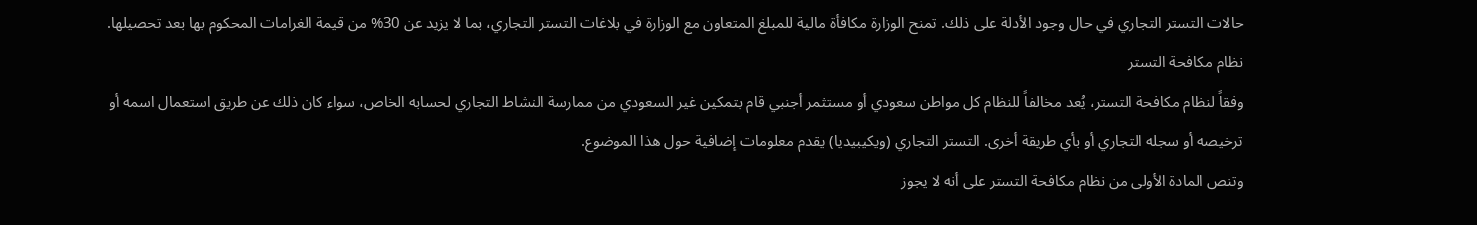حالات التستر التجاري في حال وجود الأدلة على ذلك. تمنح الوزارة مكافأة مالية للمبلغ المتعاون مع الوزارة في بلاغات التستر التجاري، بما لا يزيد عن 30% من قيمة الغرامات المحكوم بها بعد تحصيلها.
نظام مكافحة التستر
وفقاً لنظام مكافحة التستر، يُعد مخالفاً للنظام كل مواطن سعودي أو مستثمر أجنبي قام بتمكين غير السعودي من ممارسة النشاط التجاري لحسابه الخاص، سواء كان ذلك عن طريق استعمال اسمه أو ترخيصه أو سجله التجاري أو بأي طريقة أخرى. التستر التجاري (ويكيبيديا) يقدم معلومات إضافية حول هذا الموضوع.
وتنص المادة الأولى من نظام مكافحة التستر على أنه لا يجوز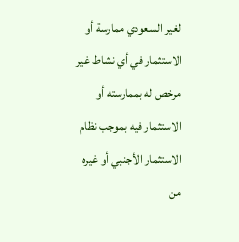لغير السعودي ممارسة أو الاستثمار في أي نشاط غير مرخص له بممارسته أو الاستثمار فيه بموجب نظام الاستثمار الأجنبي أو غيره من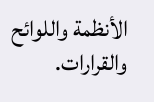الأنظمة واللوائح والقرارات.